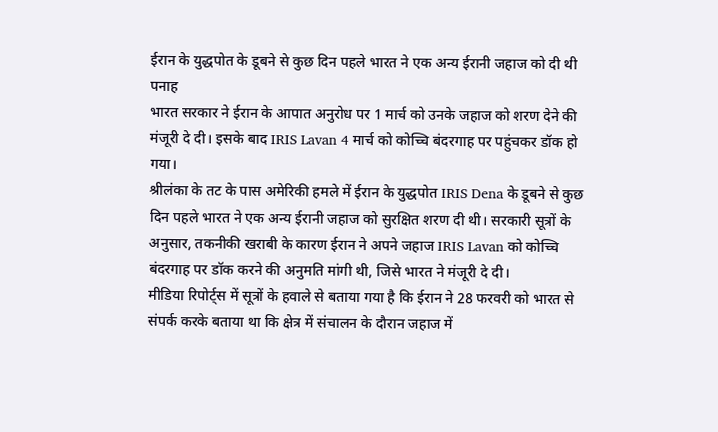ईरान के युद्धपोत के डूबने से कुछ दिन पहले भारत ने एक अन्य ईरानी जहाज को दी थी पनाह
भारत सरकार ने ईरान के आपात अनुरोध पर 1 मार्च को उनके जहाज को शरण देने की मंजूरी दे दी। इसके बाद IRIS Lavan 4 मार्च को कोच्चि बंदरगाह पर पहुंचकर डॉक हो गया।
श्रीलंका के तट के पास अमेरिकी हमले में ईरान के युद्धपोत IRIS Dena के डूबने से कुछ दिन पहले भारत ने एक अन्य ईरानी जहाज को सुरक्षित शरण दी थी। सरकारी सूत्रों के अनुसार, तकनीकी खराबी के कारण ईरान ने अपने जहाज IRIS Lavan को कोच्चि बंदरगाह पर डॉक करने की अनुमति मांगी थी, जिसे भारत ने मंजूरी दे दी।
मीडिया रिपोर्ट्स में सूत्रों के हवाले से बताया गया है कि ईरान ने 28 फरवरी को भारत से संपर्क करके बताया था कि क्षेत्र में संचालन के दौरान जहाज में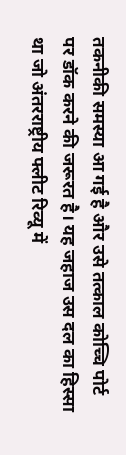तकनीकी समस्या आ गई है और उसे तत्काल कोच्चि पोर्ट पर डॉक करने की जरूरत है। यह जहाज उस दल का हिस्सा था जो अंतरराष्ट्रीय फ्लीट रिव्यू में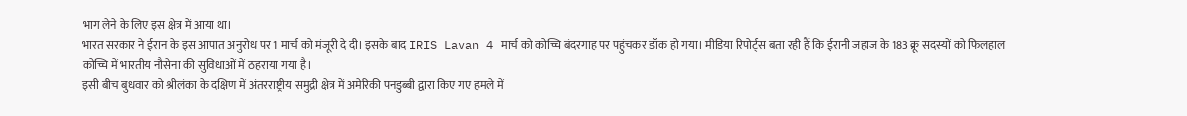भाग लेने के लिए इस क्षेत्र में आया था।
भारत सरकार ने ईरान के इस आपात अनुरोध पर 1 मार्च को मंजूरी दे दी। इसके बाद IRIS Lavan 4 मार्च को कोच्चि बंदरगाह पर पहुंचकर डॉक हो गया। मीडिया रिपोर्ट्स बता रही हैं कि ईरानी जहाज के 183 क्रू सदस्यों को फिलहाल कोच्चि में भारतीय नौसेना की सुविधाओं में ठहराया गया है।
इसी बीच बुधवार को श्रीलंका के दक्षिण में अंतरराष्ट्रीय समुद्री क्षेत्र में अमेरिकी पनडुब्बी द्वारा किए गए हमले में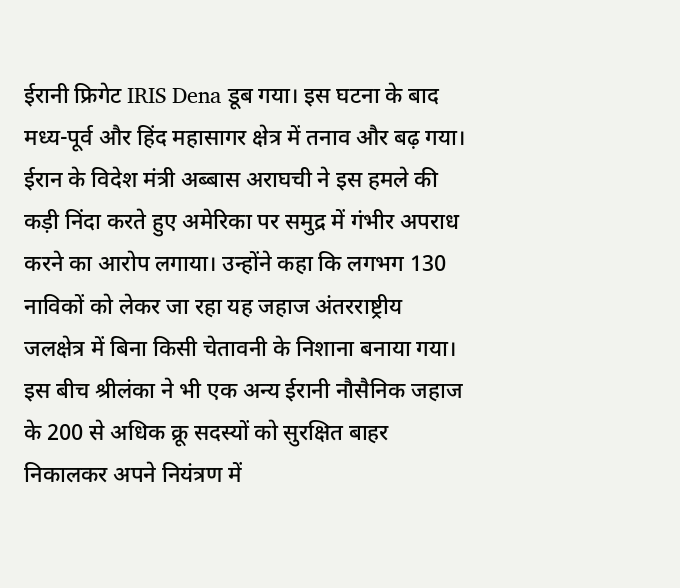ईरानी फ्रिगेट IRIS Dena डूब गया। इस घटना के बाद मध्य-पूर्व और हिंद महासागर क्षेत्र में तनाव और बढ़ गया।
ईरान के विदेश मंत्री अब्बास अराघची ने इस हमले की कड़ी निंदा करते हुए अमेरिका पर समुद्र में गंभीर अपराध करने का आरोप लगाया। उन्होंने कहा कि लगभग 130 नाविकों को लेकर जा रहा यह जहाज अंतरराष्ट्रीय जलक्षेत्र में बिना किसी चेतावनी के निशाना बनाया गया।
इस बीच श्रीलंका ने भी एक अन्य ईरानी नौसैनिक जहाज के 200 से अधिक क्रू सदस्यों को सुरक्षित बाहर निकालकर अपने नियंत्रण में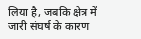लिया है, जबकि क्षेत्र में जारी संघर्ष के कारण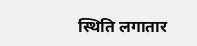स्थिति लगातार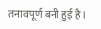तनावपूर्ण बनी हुई है।